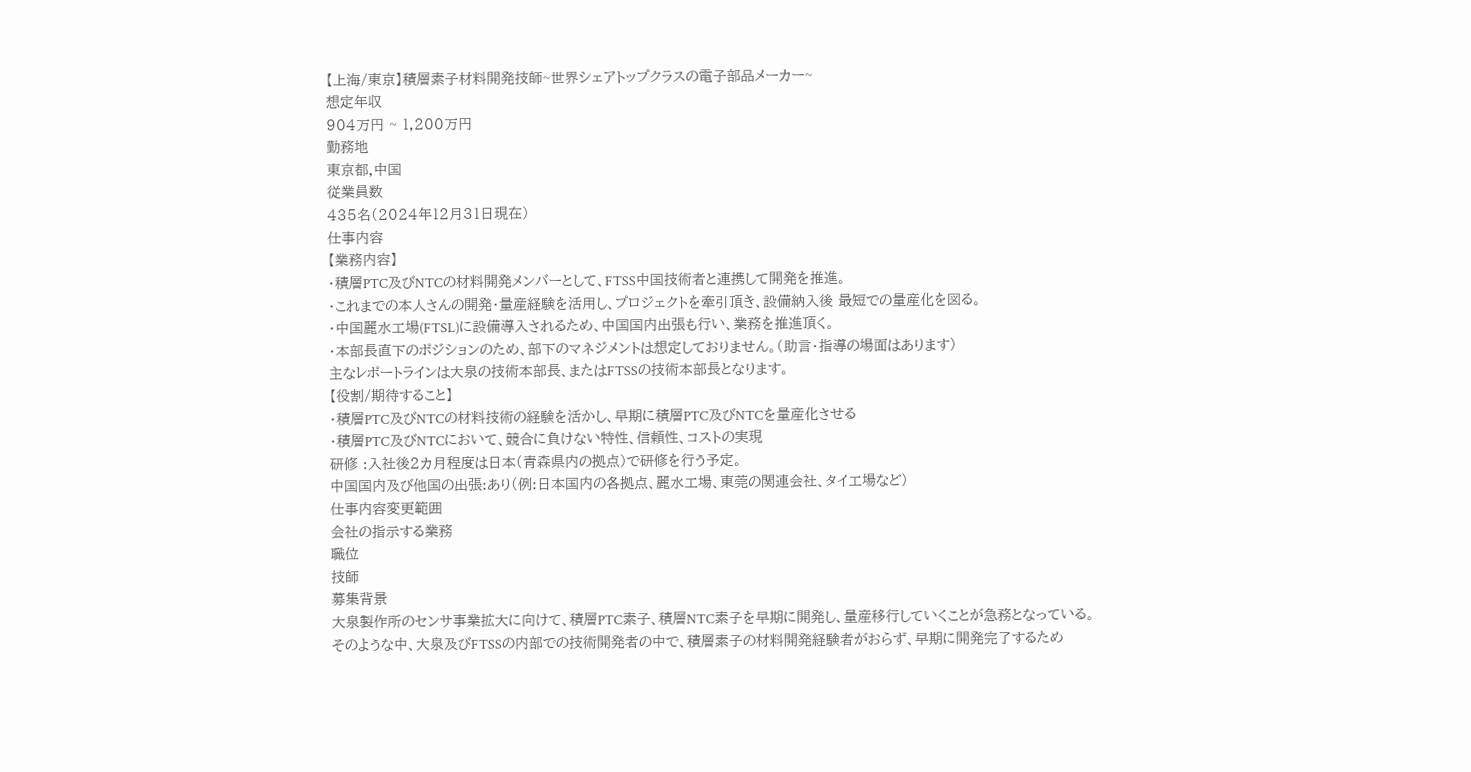【上海/東京】積層素子材料開発技師~世界シェアトップクラスの電子部品メーカー~
想定年収
904万円 ~ 1,200万円
勤務地
東京都,中国
従業員数
435名(2024年12月31日現在)
仕事内容
【業務内容】
・積層PTC及びNTCの材料開発メンバーとして、FTSS中国技術者と連携して開発を推進。
・これまでの本人さんの開発・量産経験を活用し、プロジェクトを牽引頂き、設備納入後 最短での量産化を図る。
・中国麗水工場(FTSL)に設備導入されるため、中国国内出張も行い、業務を推進頂く。
・本部長直下のポジションのため、部下のマネジメントは想定しておりません。(助言・指導の場面はあります)
主なレポートラインは大泉の技術本部長、またはFTSSの技術本部長となります。
【役割/期待すること】
・積層PTC及びNTCの材料技術の経験を活かし、早期に積層PTC及びNTCを量産化させる
・積層PTC及びNTCにおいて、競合に負けない特性、信頼性、コストの実現
研修 :入社後2カ月程度は日本(青森県内の拠点)で研修を行う予定。
中国国内及び他国の出張:あり(例:日本国内の各拠点、麗水工場、東莞の関連会社、タイ工場など)
仕事内容変更範囲
会社の指示する業務
職位
技師
募集背景
大泉製作所のセンサ事業拡大に向けて、積層PTC素子、積層NTC素子を早期に開発し、量産移行していくことが急務となっている。
そのような中、大泉及びFTSSの内部での技術開発者の中で、積層素子の材料開発経験者がおらず、早期に開発完了するため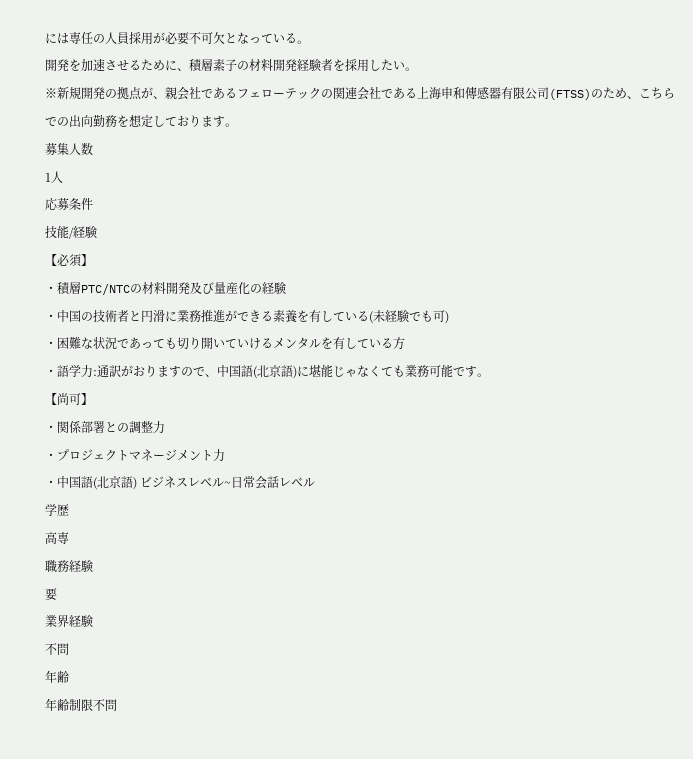には専任の人員採用が必要不可欠となっている。
開発を加速させるために、積層素子の材料開発経験者を採用したい。
※新規開発の拠点が、親会社であるフェローテックの関連会社である上海申和傳感器有限公司(FTSS)のため、こちらでの出向勤務を想定しております。
募集人数
1人
応募条件
技能/経験
【必須】
・積層PTC/NTCの材料開発及び量産化の経験
・中国の技術者と円滑に業務推進ができる素養を有している(未経験でも可)
・困難な状況であっても切り開いていけるメンタルを有している方
・語学力:通訳がおりますので、中国語(北京語)に堪能じゃなくても業務可能です。
【尚可】
・関係部署との調整力
・プロジェクトマネージメント力
・中国語(北京語) ビジネスレベル~日常会話レベル
学歴
高専
職務経験
要
業界経験
不問
年齢
年齢制限不問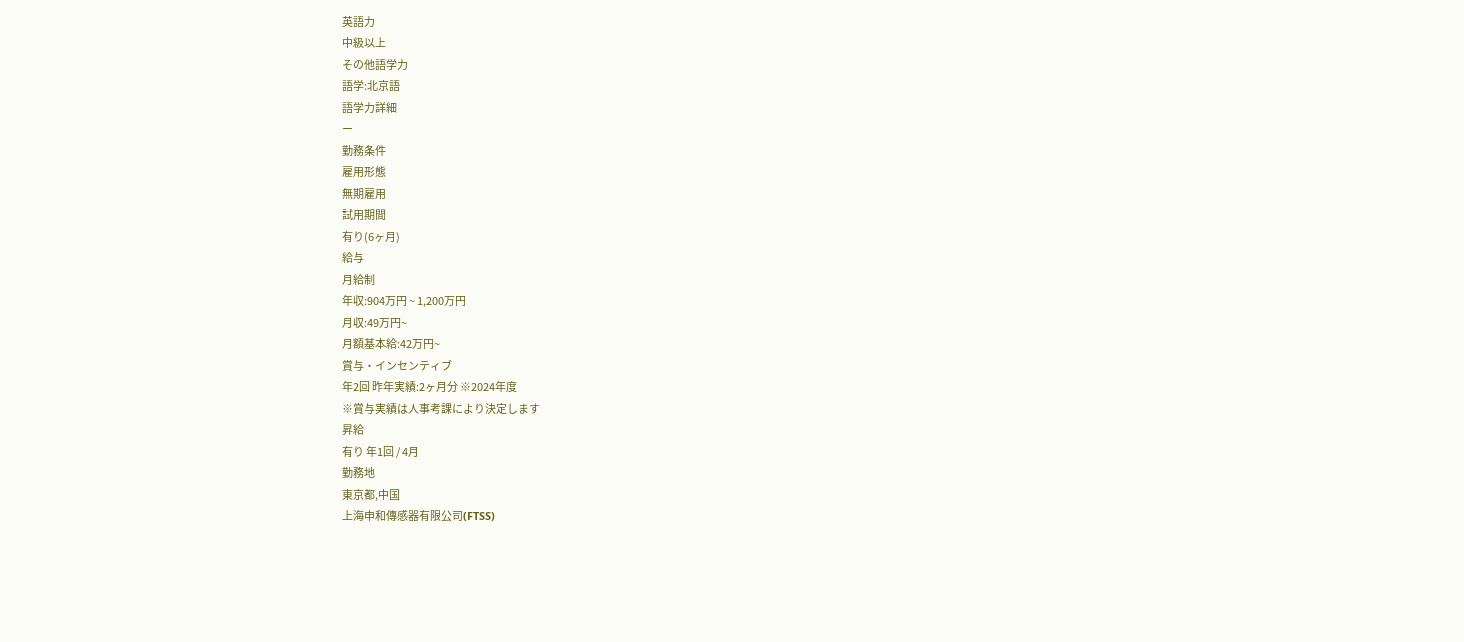英語力
中級以上
その他語学力
語学:北京語
語学力詳細
ー
勤務条件
雇用形態
無期雇用
試用期間
有り(6ヶ月)
給与
月給制
年収:904万円 ~ 1,200万円
月収:49万円~
月額基本給:42万円~
賞与・インセンティブ
年2回 昨年実績:2ヶ月分 ※2024年度
※賞与実績は人事考課により決定します
昇給
有り 年1回 / 4月
勤務地
東京都,中国
上海申和傳感器有限公司(FTSS)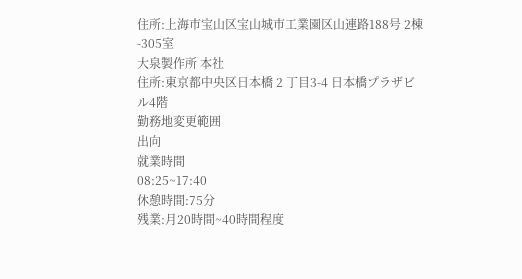住所:上海市宝山区宝山城市工業園区山連路188号 2棟-305室
大泉製作所 本社
住所:東京都中央区日本橋 2 丁目3-4 日本橋プラザビル4階
勤務地変更範囲
出向
就業時間
08:25~17:40
休憩時間:75分
残業:月20時間~40時間程度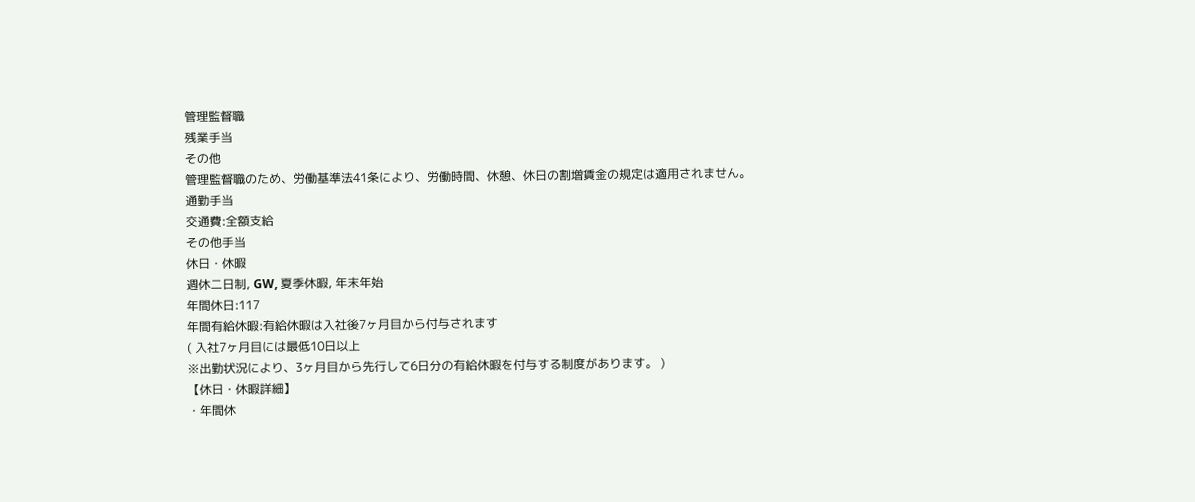管理監督職
残業手当
その他
管理監督職のため、労働基準法41条により、労働時間、休憩、休日の割増賃金の規定は適用されません。
通勤手当
交通費:全額支給
その他手当
休日・休暇
週休二日制, GW, 夏季休暇, 年末年始
年間休日:117
年間有給休暇:有給休暇は入社後7ヶ月目から付与されます
( 入社7ヶ月目には最低10日以上
※出勤状況により、3ヶ月目から先行して6日分の有給休暇を付与する制度があります。 )
【休日・休暇詳細】
・年間休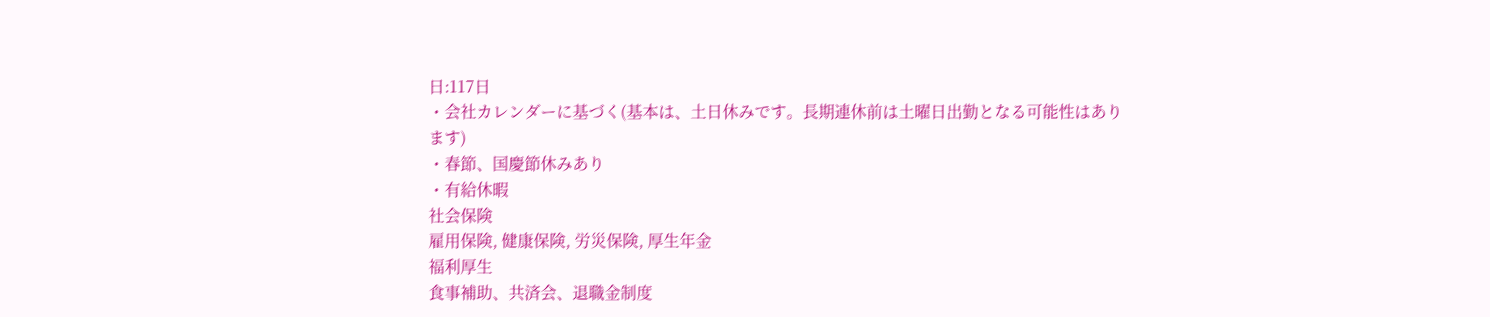日:117日
・会社カレンダーに基づく(基本は、土日休みです。長期連休前は土曜日出勤となる可能性はあります)
・春節、国慶節休みあり
・有給休暇
社会保険
雇用保険, 健康保険, 労災保険, 厚生年金
福利厚生
食事補助、共済会、退職金制度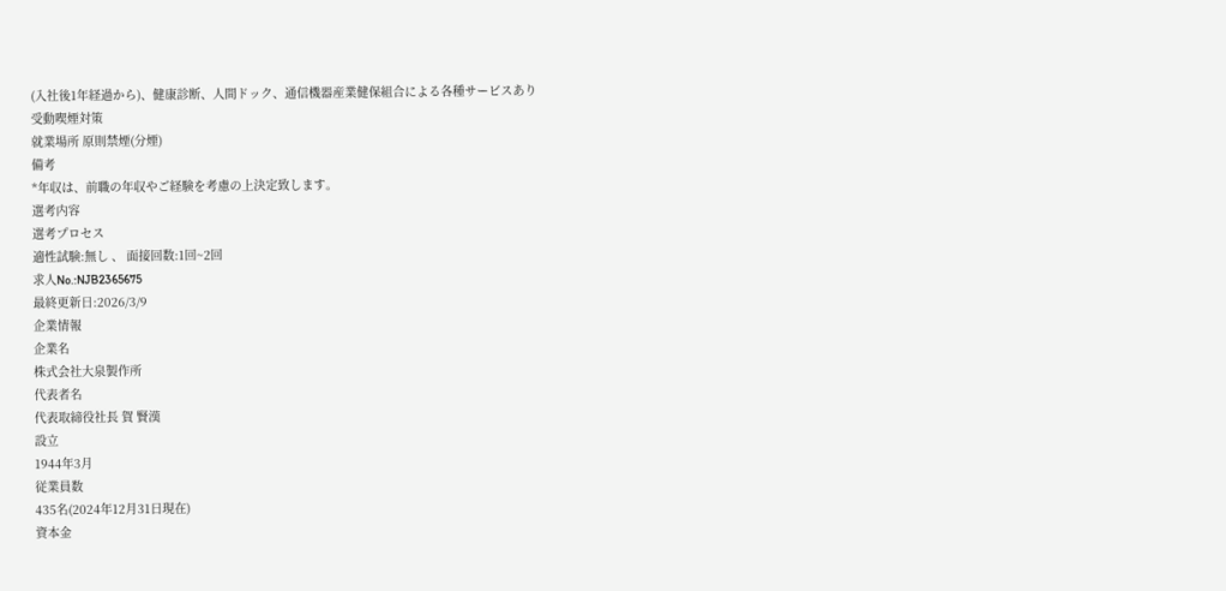(入社後1年経過から)、健康診断、人間ドック、通信機器産業健保組合による各種サービスあり
受動喫煙対策
就業場所 原則禁煙(分煙)
備考
*年収は、前職の年収やご経験を考慮の上決定致します。
選考内容
選考プロセス
適性試験:無し 、 面接回数:1回~2回
求人No.:NJB2365675
最終更新日:2026/3/9
企業情報
企業名
株式会社大泉製作所
代表者名
代表取締役社長 賀 賢漢
設立
1944年3月
従業員数
435名(2024年12月31日現在)
資本金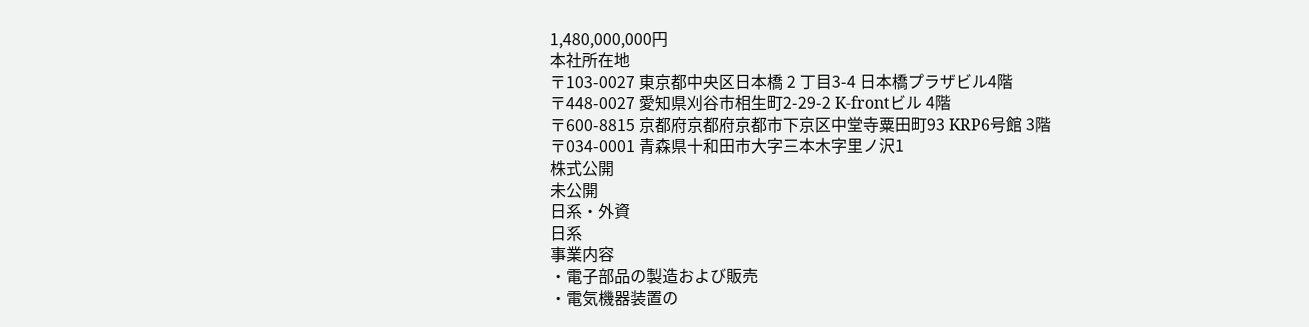1,480,000,000円
本社所在地
〒103-0027 東京都中央区日本橋 2 丁目3-4 日本橋プラザビル4階
〒448-0027 愛知県刈谷市相生町2-29-2 K-frontビル 4階
〒600-8815 京都府京都府京都市下京区中堂寺粟田町93 KRP6号館 3階
〒034-0001 青森県十和田市大字三本木字里ノ沢1
株式公開
未公開
日系・外資
日系
事業内容
・電子部品の製造および販売
・電気機器装置の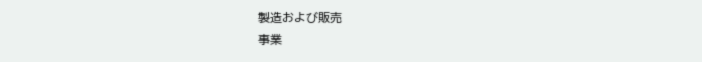製造および販売
事業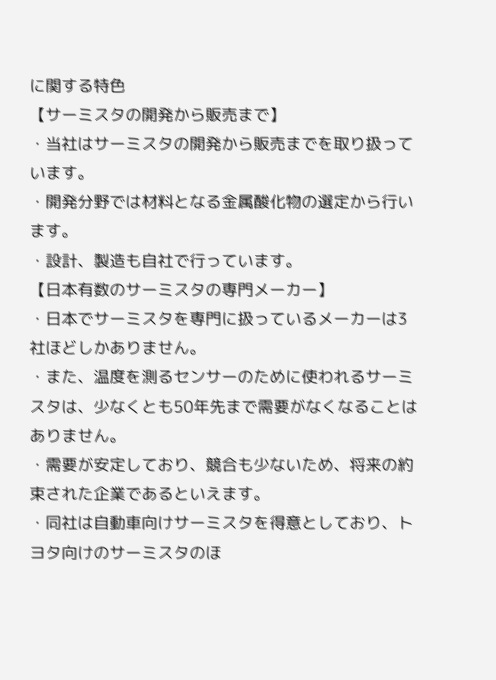に関する特色
【サーミスタの開発から販売まで】
・当社はサーミスタの開発から販売までを取り扱っています。
・開発分野では材料となる金属酸化物の選定から行います。
・設計、製造も自社で行っています。
【日本有数のサーミスタの専門メーカー】
・日本でサーミスタを専門に扱っているメーカーは3社ほどしかありません。
・また、温度を測るセンサーのために使われるサーミスタは、少なくとも50年先まで需要がなくなることはありません。
・需要が安定しており、競合も少ないため、将来の約束された企業であるといえます。
・同社は自動車向けサーミスタを得意としており、トヨタ向けのサーミスタのほ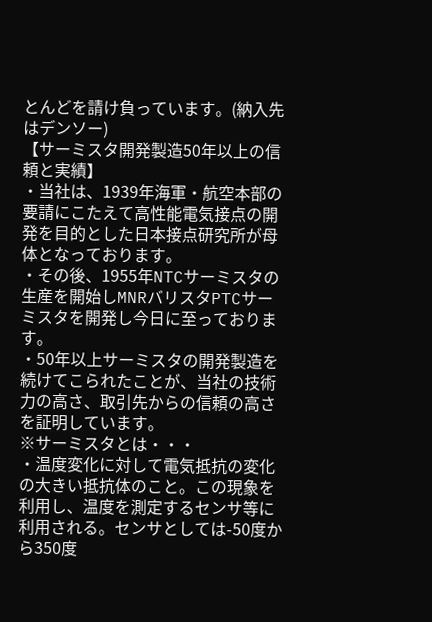とんどを請け負っています。(納入先はデンソー)
【サーミスタ開発製造50年以上の信頼と実績】
・当社は、1939年海軍・航空本部の要請にこたえて高性能電気接点の開発を目的とした日本接点研究所が母体となっております。
・その後、1955年NTCサーミスタの生産を開始しMNRバリスタPTCサーミスタを開発し今日に至っております。
・50年以上サーミスタの開発製造を続けてこられたことが、当社の技術力の高さ、取引先からの信頼の高さを証明しています。
※サーミスタとは・・・
・温度変化に対して電気抵抗の変化の大きい抵抗体のこと。この現象を利用し、温度を測定するセンサ等に利用される。センサとしては-50度から350度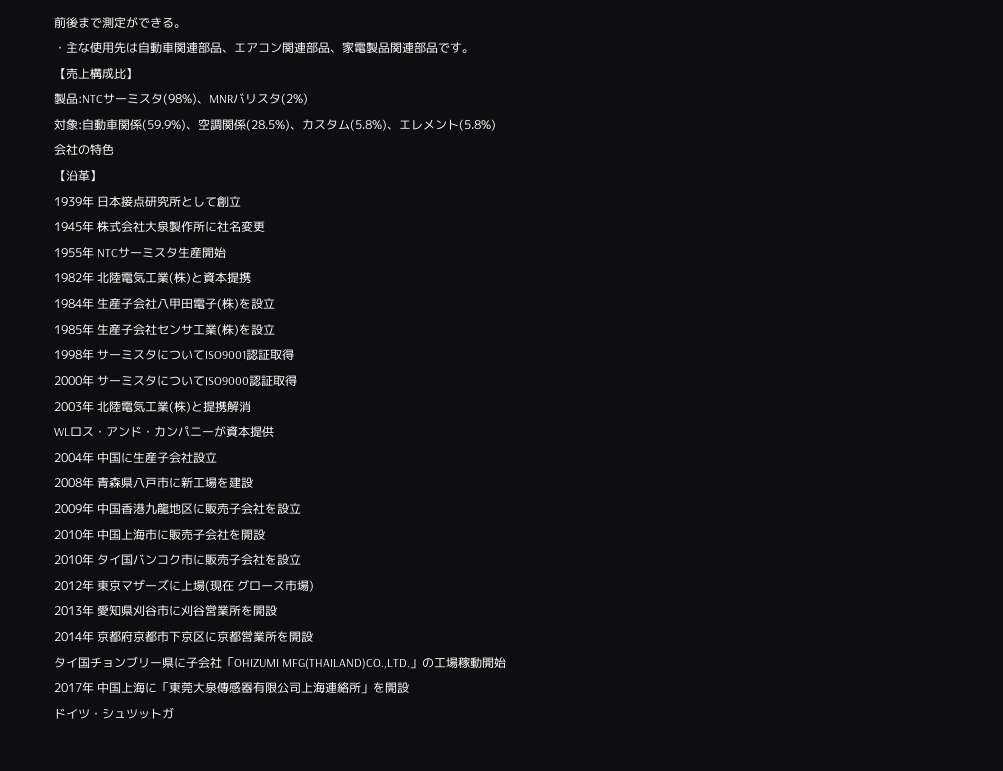前後まで測定ができる。
・主な使用先は自動車関連部品、エアコン関連部品、家電製品関連部品です。
【売上構成比】
製品:NTCサーミスタ(98%)、MNRバリスタ(2%)
対象:自動車関係(59.9%)、空調関係(28.5%)、カスタム(5.8%)、エレメント(5.8%)
会社の特色
【沿革】
1939年 日本接点研究所として創立
1945年 株式会社大泉製作所に社名変更
1955年 NTCサーミスタ生産開始
1982年 北陸電気工業(株)と資本提携
1984年 生産子会社八甲田電子(株)を設立
1985年 生産子会社センサ工業(株)を設立
1998年 サーミスタについてISO9001認証取得
2000年 サーミスタについてISO9000認証取得
2003年 北陸電気工業(株)と提携解消
WLロス・アンド・カンパニーが資本提供
2004年 中国に生産子会社設立
2008年 青森県八戸市に新工場を建設
2009年 中国香港九龍地区に販売子会社を設立
2010年 中国上海市に販売子会社を開設
2010年 タイ国バンコク市に販売子会社を設立
2012年 東京マザーズに上場(現在 グロース市場)
2013年 愛知県刈谷市に刈谷営業所を開設
2014年 京都府京都市下京区に京都営業所を開設
タイ国チョンブリー県に子会社「OHIZUMI MFG(THAILAND)CO.,LTD.」の工場稼動開始
2017年 中国上海に「東莞大泉傳感器有限公司上海連絡所」を開設
ドイツ・シュツットガ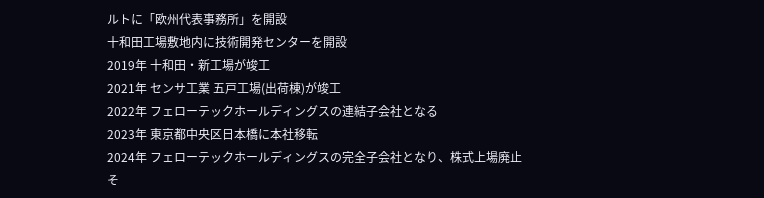ルトに「欧州代表事務所」を開設
十和田工場敷地内に技術開発センターを開設
2019年 十和田・新工場が竣工
2021年 センサ工業 五戸工場(出荷棟)が竣工
2022年 フェローテックホールディングスの連結子会社となる
2023年 東京都中央区日本橋に本社移転
2024年 フェローテックホールディングスの完全子会社となり、株式上場廃止
そ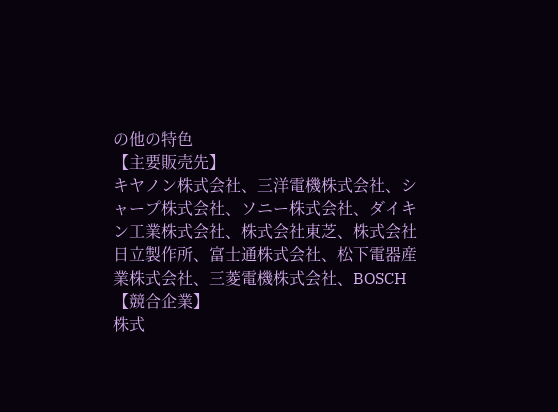の他の特色
【主要販売先】
キヤノン株式会社、三洋電機株式会社、シャープ株式会社、ソニー株式会社、ダイキン工業株式会社、株式会社東芝、株式会社日立製作所、富士通株式会社、松下電器産業株式会社、三菱電機株式会社、BOSCH
【競合企業】
株式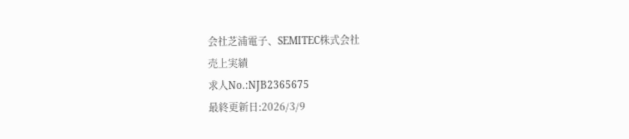会社芝浦電子、SEMITEC株式会社
売上実績
求人No.:NJB2365675
最終更新日:2026/3/9